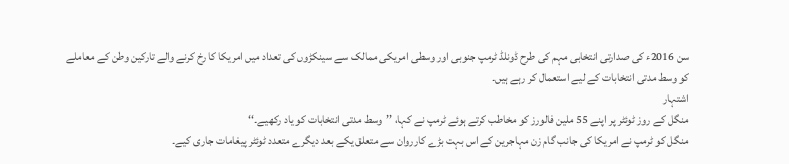سن 2016ء کی صدارتی انتخابی مہم کی طرح ڈونلڈ ٹرمپ جنوبی اور وسطی امریکی ممالک سے سینکڑوں کی تعداد میں امریکا کا رخ کرنے والے تارکین وطن کے معاملے کو وسط مدتی انتخابات کے لیے استعمال کر رہے ہیں۔
اشتہار
منگل کے روز ٹوئٹر پر اپنے 55 ملین فالورز کو مخاطب کرتے ہوئے ٹرمپ نے کہا، ’’وسط مدتی انتخابات کو یاد رکھیے۔‘‘
منگل کو ٹرمپ نے امریکا کی جانب گام زن مہاجرین کے اس بہت بڑے کارروان سے متعلق یکے بعد دیگرے متعدد ٹوئٹر پیغامات جاری کیے۔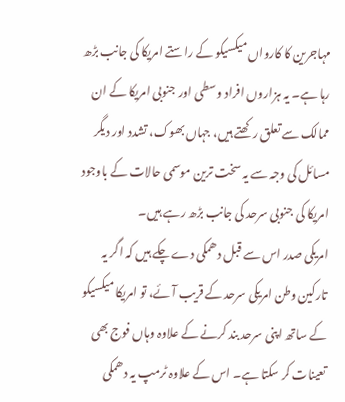مہاجرین کا کارواں میکسیکو کے راستے امریکا کی جانب بڑھ رہا ہے۔ یہ ہزاروں افراد وسطی اور جنوبی امریکا کے ان ممالک سے تعلق رکھتے ہیں، جہاں بھوک، تشدد اور دیگر مسائل کی وجہ سے یہ سخت ترین موسمی حالات کے باوجود امریکا کی جنوبی سرحد کی جانب بڑھ رہے ہیں۔
امریکی صدر اس سے قبل دھمکی دے چکے ہیں کہ اگر یہ تارکین وطن امریکی سرحد کے قریب آئے، تو امریکا میکسیکو کے ساتھ اپنی سرحد بند کرنے کے علاوہ وہاں فوج بھی تعینات کر سکتا ہے۔ اس کے علاوہ ٹرمپ یہ دھمکی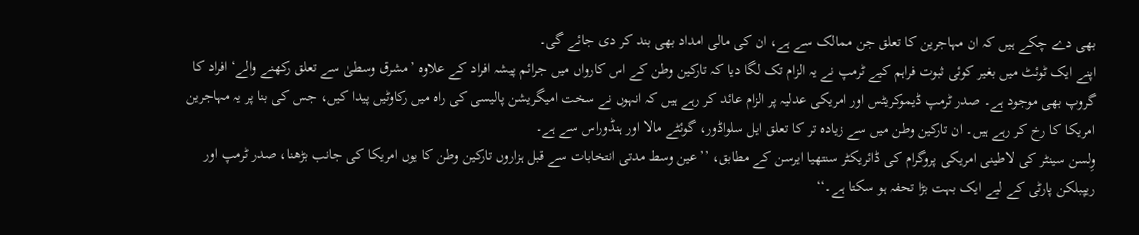بھی دے چکے ہیں کہ ان مہاجرین کا تعلق جن ممالک سے ہے، ان کی مالی امداد بھی بند کر دی جائے گی۔
اپنے ایک ٹوئٹ میں بغیر کوئی ثبوت فراہم کیے ٹرمپ نے یہ الزام تک لگا دیا کہ تارکین وطن کے اس کارواں میں جرائم پیشہ افراد کے علاوہ ’مشرق وسطیٰ سے تعلق رکھنے والے‘ افراد کا گروپ بھی موجود ہے۔ صدر ٹرمپ ڈیموکریٹس اور امریکی عدلیہ پر الزام عائد کر رہے ہیں کہ انہوں نے سخت امیگریشن پالیسی کی راہ میں رکاوٹیں پیدا کیں، جس کی بنا پر یہ مہاجرین امریکا کا رخ کر رہے ہیں۔ ان تارکین وطن میں سے زیادہ تر کا تعلق ایل سلواڈور، گوئٹے مالا اور ہنڈوراس سے ہے۔
وِلسن سینٹر کی لاطینی امریکی پروگرام کی ڈائریکٹر سنتھیا ایرسن کے مطابق، ’’عین وسط مدتی انتخابات سے قبل ہزاروں تارکین وطن کا یوں امریکا کی جانب بڑھنا، صدر ٹرمپ اور ریپبلکن پارٹی کے لیے ایک بہت بڑا تحفہ ہو سکتا ہے۔‘‘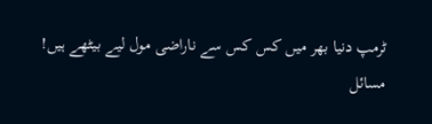ٹرمپ دنيا بھر ميں کس کس سے ناراضی مول لیے بيٹھے ہيں!
مسائل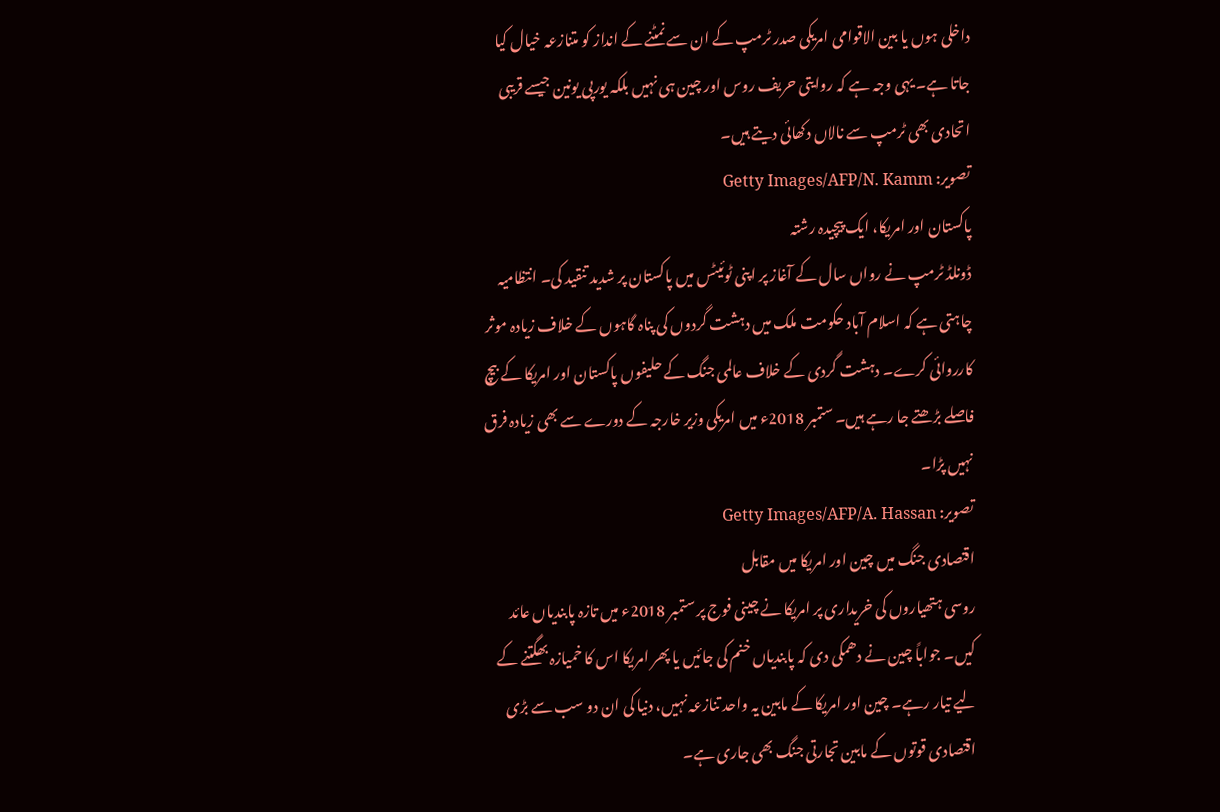داخلی ہوں يا بين الاقوامی امريکی صدر ٹرمپ کے ان سے نمٹنے کے انداز کو متنازعہ خیال کیا جاتا ہے۔ يہی وجہ ہے کہ روايتی حريف روس اور چين ہی نہيں بلکہ يورپی يونين جيسے قريبی اتحادی بھی ٹرمپ سے نالاں دکھائی دیتے ہیں۔
تصویر: Getty Images/AFP/N. Kamm
پاکستان اور امريکا، ايک پيچيدہ رشتہ
ڈونلڈ ٹرمپ نے رواں سال کے آغاز پر اپنی ٹوئيٹس ميں پاکستان پر شديد تنقيد کی۔ انتظاميہ چاہتی ہے کہ اسلام آباد حکومت ملک ميں دہشت گردوں کی پناہ گاہوں کے خلاف زيادہ موثر کارروائی کرے۔ دہشت گردی کے خلاف عالمی جنگ کے حلیفوں پاکستان اور امريکا کے بيچ فاصلے بڑھتے جا رہے ہيں۔ ستمبر 2018ء ميں امريکی وزير خارجہ کے دورے سے بھی زيادہ فرق نہيں پڑا۔
تصویر: Getty Images/AFP/A. Hassan
اقتصادی جنگ ميں چين اور امريکا ميں مقابل
روسی ہتھياروں کی خريداری پر امريکا نے چينی فوج پر ستمبر 2018ء ميں تازہ پابندياں عائد کيں۔ جواباً چين نے دھمکی دی کہ پابندياں خنم کی جائيں يا پھر امريکا اس کا خميازہ بھگتنے کے ليے تيار رہے۔ چين اور امريکا کے مابين يہ واحد تنازعہ نہيں، دنيا کی ان دو سب سے بڑی اقتصادی قوتوں کے مابين تجارتی جنگ بھی جاری ہے۔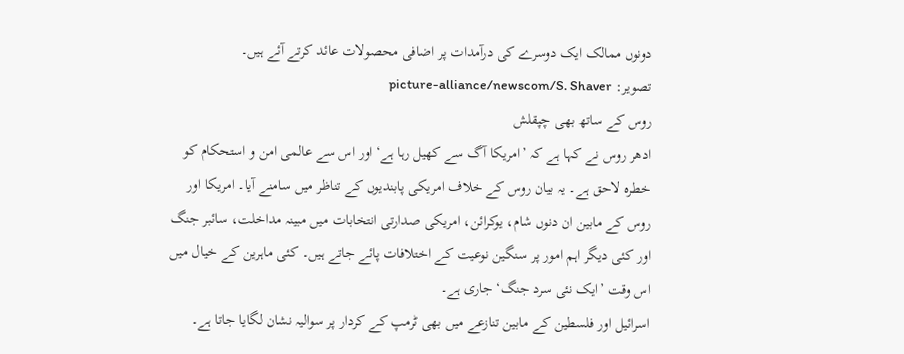دونوں ممالک ايک دوسرے کی درآمدات پر اضافی محصولات عائد کرتے آئے ہيں۔
تصویر: picture-alliance/newscom/S. Shaver
روس کے ساتھ بھی چپقلش
ادھر روس نے کہا ہے کہ ’امريکا آگ سے کھيل رہا ہے‘ اور اس سے عالمی امن و استحکام کو خطرہ لاحق ہے۔ يہ بيان روس کے خلاف امريکی پابنديوں کے تناظر ميں سامنے آيا۔ امريکا اور روس کے مابين ان دنوں شام، يوکرائن، امريکی صدارتی انتخابات ميں مبينہ مداخلت، سائبر جنگ اور کئی ديگر اہم امور پر سنگين نوعيت کے اختلافات پائے جاتے ہيں۔ کئی ماہرين کے خیال میں اس وقت ’ايک نئی سرد جنگ‘ جاری ہے۔
اسرائيل اور فلسطين کے مابين تنازعے ميں بھی ٹرمپ کے کردار پر سواليہ نشان لگايا جاتا ہے۔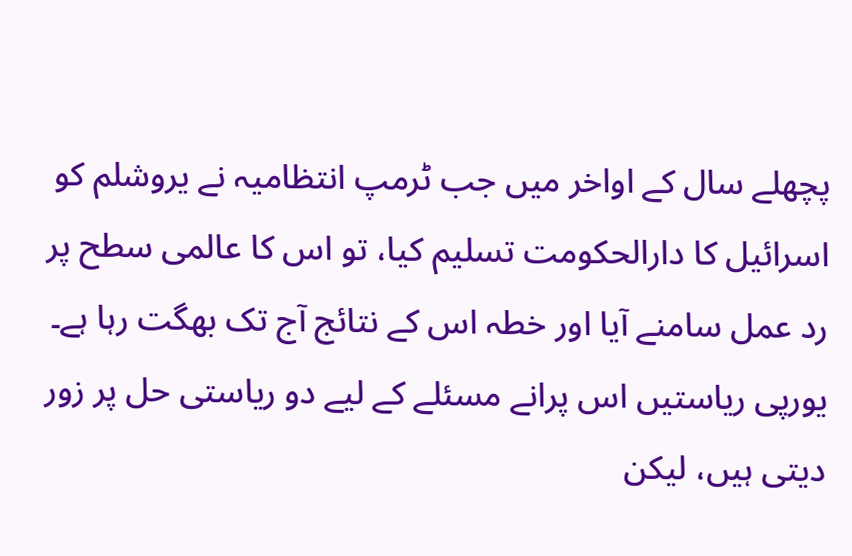پچھلے سال کے اواخر ميں جب ٹرمپ انتظاميہ نے يروشلم کو اسرائيل کا دارالحکومت تسليم کيا، تو اس کا عالمی سطح پر رد عمل سامنے آيا اور خطہ اس کے نتائج آج تک بھگت رہا ہے۔ يورپی رياستيں اس پرانے مسئلے کے ليے دو رياستی حل پر زور ديتی ہيں، ليکن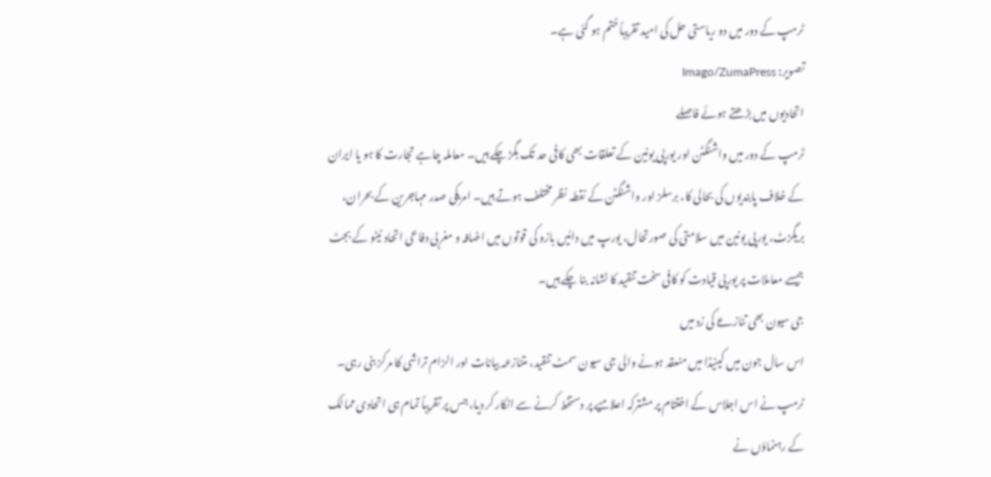ٹرمپ کے دور ميں دو رياستی حل کی اميد تقريباً ختم ہو گئی ہے۔
تصویر: Imago/ZumaPress
اتحاديوں ميں بڑھتے ہوئے فاصلے
ٹرمپ کے دور ميں واشنگٹن اور يورپی يونين کے تعلقات بھی کافی حد تک بگڑ چکے ہيں۔ معاملہ چاہے تجارت کا ہو يا ايران کے خلاف پابنديوں کی بحالی کا، برسلز اور واشنگٹن کے نقطہ نظر مختلف ہوتے ہيں۔ امريکی صدر مہاجرين کے بحران، بريگزٹ، يورپی يونين ميں سلامتی کی صورتحال، يورپ ميں دائيں بازو کی قوتوں ميں اضافہ و مغربی دفاعی اتحاد نيٹو کے بجٹ جيسے معاملات پر يورپی قيادت کو کافی سخت تنقيد کا نشانہ بنا چکے ہيں۔
جی سيون بھی تنازعے کی زد ميں
اس سال جون ميں کينيڈا ميں منعقد ہونے والی جی سيون سمٹ تنقيد، متنازعہ بيانات اور الزام تراشی کا مرکز بنی رہی۔ ٹرمپ نے اس اجلاس کے اختتام پر مشترکہ اعلاميے پر دستخط کرنے سے انکار کر ديا، جس پر تقريباً تمام ہی اتحادی ممالک کے رہنماؤں نے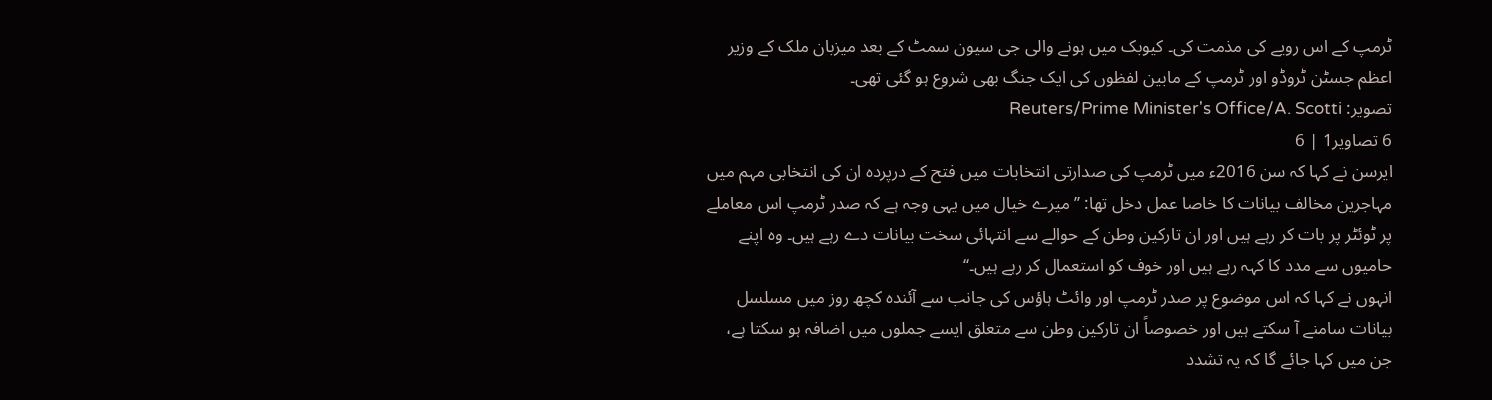ٹرمپ کے اس رويے کی مذمت کی۔ کيوبک ميں ہونے والی جی سيون سمٹ کے بعد ميزبان ملک کے وزير اعظم جسٹن ٹروڈو اور ٹرمپ کے مابين لفظوں کی ايک جنگ بھی شروع ہو گئی تھی۔
تصویر: Reuters/Prime Minister's Office/A. Scotti
6 تصاویر1 | 6
ایرسن نے کہا کہ سن 2016ء میں ٹرمپ کی صدارتی انتخابات میں فتح کے درپردہ ان کی انتخابی مہم میں مہاجرین مخالف بیانات کا خاصا عمل دخل تھا: ’’میرے خیال میں یہی وجہ ہے کہ صدر ٹرمپ اس معاملے پر ٹوئٹر پر بات کر رہے ہیں اور ان تارکین وطن کے حوالے سے انتہائی سخت بیانات دے رہے ہیں۔ وہ اپنے حامیوں سے مدد کا کہہ رہے ہیں اور خوف کو استعمال کر رہے ہیں۔‘‘
انہوں نے کہا کہ اس موضوع پر صدر ٹرمپ اور وائٹ ہاؤس کی جانب سے آئندہ کچھ روز میں مسلسل بیانات سامنے آ سکتے ہیں اور خصوصاً ان تارکین وطن سے متعلق ایسے جملوں میں اضافہ ہو سکتا ہے، جن میں کہا جائے گا کہ یہ تشدد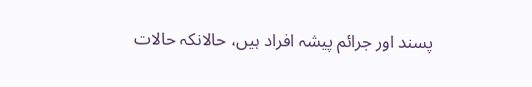پسند اور جرائم پیشہ افراد ہیں، حالانکہ حالات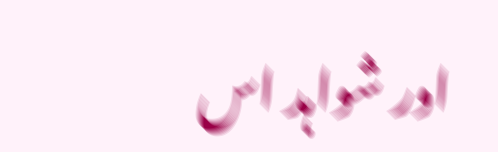اور شواہد اس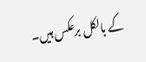کے بالکل برعکس ہیں۔